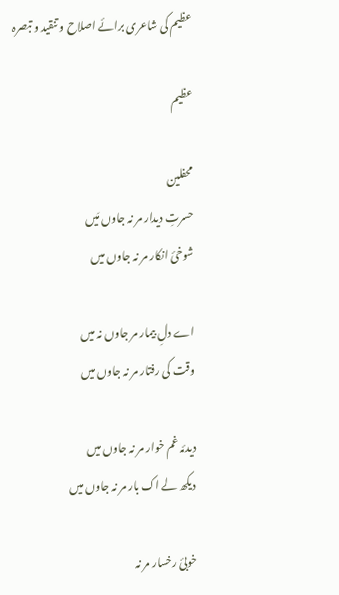عظیم کی شاعری برائے اصلاح و تنقید و تبصرہ

عظیم

محفلین
حسرتِ دیدار مر نہ جاوں مَیں
شوخئ انکار مر نہ جاوں میں

اے دلِ بیمار مر جاوں نہ میں
وقت کی رفتار مر نہ جاوں میں

دیدئہ غم خوار مر نہ جاوں میں
دیکھ لے اک بار مر نہ جاوں میں

خوبئ رخسار مر نہ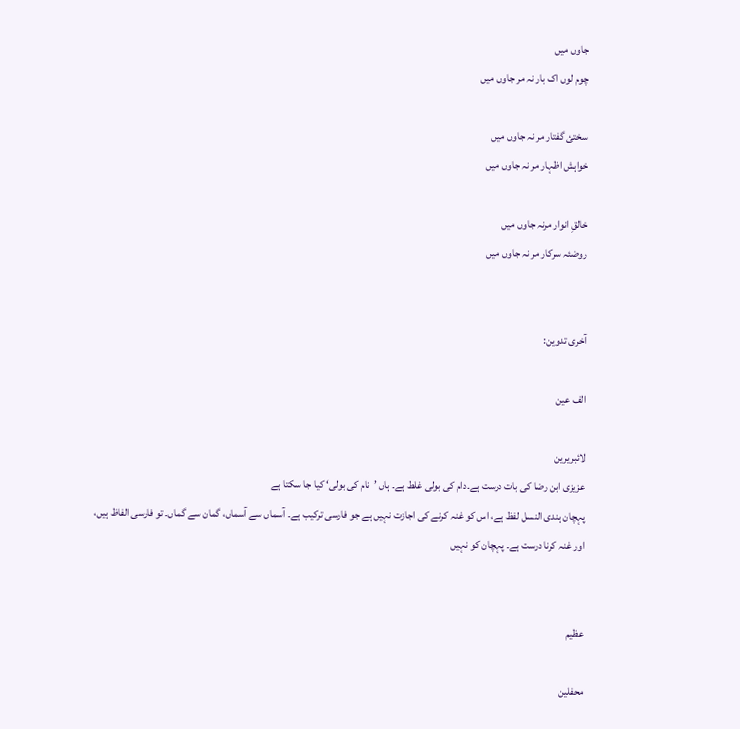جاوں میں
چوم لوں اک بار نہ مر جاوں میں

سختئ گفتار مر نہ جاوں میں
خواہش اظہار مر نہ جاوں میں

خالقِ انوار مرنہ جاوں میں
روضئہ سرکار مر نہ جاوں میں


آخری تدوین:

الف عین

لائبریرین
عزیزی ابن رضا کی بات درست ہے۔دام کی بولی غلط ہے۔ ہاں ’نام کی بولی‘ کیا جا سکتا ہے
پہچان ہندی النسل لفظ ہے، اس کو غنہ کرنے کی اجازت نہیں ہے جو فارسی ترکیب ہے۔ آسماں سے آسماں، گمان سے گماں۔ تو فارسی الفاظ ہیں، اور غنہ کرنا درست ہے۔ پہچان کو نہیں


عظیم

محفلین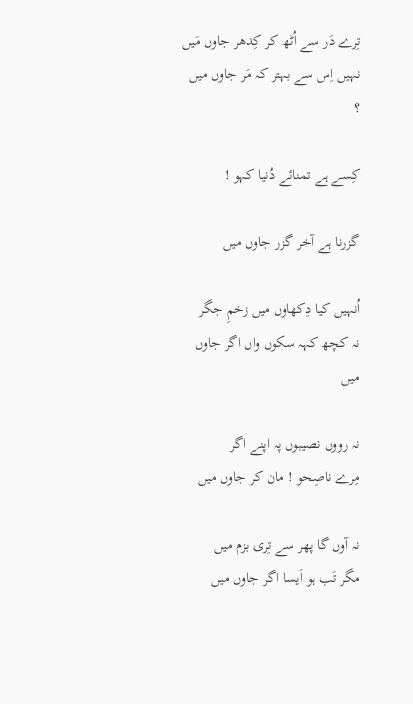تِرے دَر سے اُٹھ کر کِدهر جاوں مَیں
نہیں اِس سے بہتر کہ مَر جاوں میں ؟

کِسے ہے تمنائے دُنیا کہو !

گزرنا ہے آخر گزر جاوں میں

اُنہیں کیا دِکهاوں میں زخمِ جگر
نہ کچھ کہہ سکوں واں اگر جاوں میں

نہ رووں نصیبوں پہ اپنے اگر
مِرے ناصِحو ! مان کر جاوں میں

نہ آوں گا پهر سے تِری بزم میں
مگر تَب ہو اَیسا اگر جاوں میں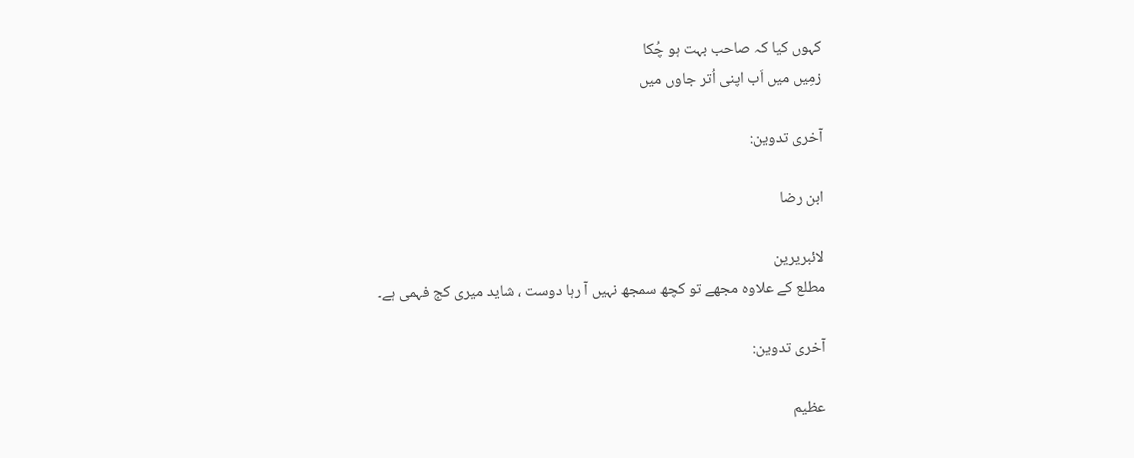کہوں کیا کہ صاحب بہت ہو چُکا
زمِیں میں اَب اپنی اُتر جاوں میں

آخری تدوین:

ابن رضا

لائبریرین
مطلع کے علاوہ مجھے تو کچھ سمجھ نہیں آ رہا دوست ، شاید میری کج فہمی ہے۔

آخری تدوین:

عظیم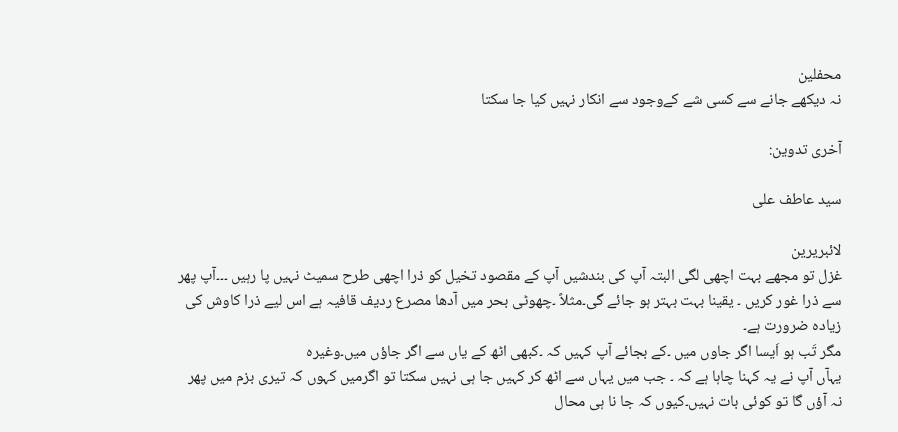محفلین
نہ دیکهے جانے سے کسی شے کےوجود سے انکار نہیں کیا جا سکتا

آخری تدوین:

سید عاطف علی

لائبریرین
غزل تو مجھے بہت اچھی لگی البتہ آپ کی بندشیں آپ کے مقصود تخیل کو ذرا اچھی طرح سمیٹ نہیں پا رہیں ۔۔۔آپ پھر سے ذرا غور کریں ۔ یقینا بہت بہتر ہو جائے گی۔مثلاً ۔چھوٹی بحر میں آدھا مصرع ردیف قافیہ ہے اس لیے ذرا کاوش کی زیادہ ضرورت ہے۔
مگر تَب ہو اَیسا اگر جاوں میں ۔کے بجائے آپ کہیں کہ ۔کبھی اٹھ کے یاں سے اگر جاؤں میں۔وغیرہ
یہآں آپ نے یہ کہنا چاہا ہے کہ ۔ جب میں یہاں سے اٹھ کر کہیں جا ہی نہیں سکتا تو اگرمیں کہوں کہ تیری بزم میں پھر نہ آؤں گا تو کوئی بات نہیں۔کیوں کہ جا نا ہی محال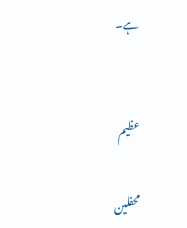ہے۔


عظیم

محفلین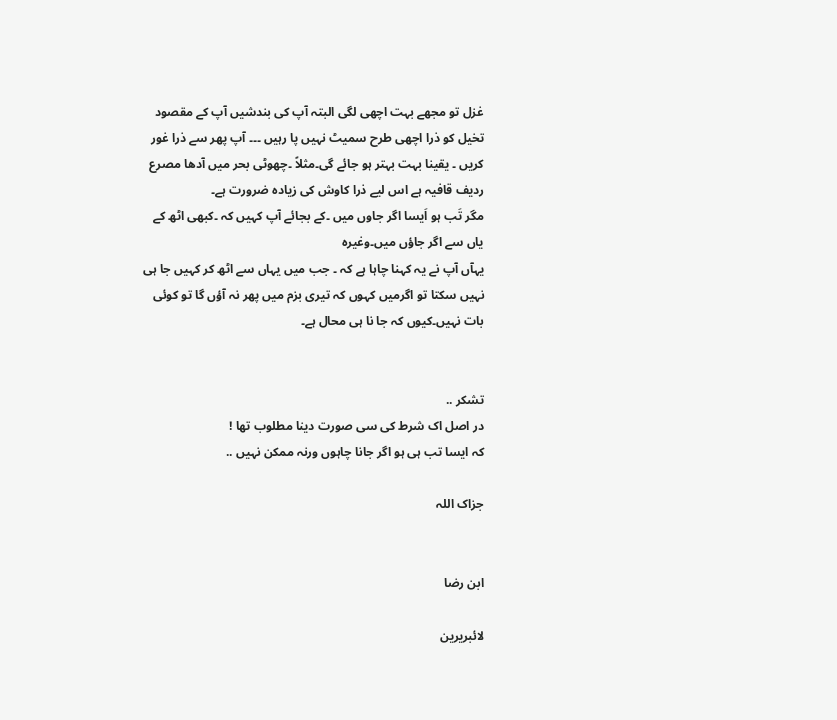غزل تو مجھے بہت اچھی لگی البتہ آپ کی بندشیں آپ کے مقصود تخیل کو ذرا اچھی طرح سمیٹ نہیں پا رہیں ۔۔۔ آپ پھر سے ذرا غور کریں ۔ یقینا بہت بہتر ہو جائے گی۔مثلاً ۔چھوٹی بحر میں آدھا مصرع ردیف قافیہ ہے اس لیے ذرا کاوش کی زیادہ ضرورت ہے۔
مگر تَب ہو اَیسا اگر جاوں میں ۔کے بجائے آپ کہیں کہ ۔کبھی اٹھ کے یاں سے اگر جاؤں میں۔وغیرہ
یہآں آپ نے یہ کہنا چاہا ہے کہ ۔ جب میں یہاں سے اٹھ کر کہیں جا ہی نہیں سکتا تو اگرمیں کہوں کہ تیری بزم میں پھر نہ آؤں گا تو کوئی بات نہیں۔کیوں کہ جا نا ہی محال ہے۔


تشکر ..
در اصل اک شرط کی سی صورت دینا مطلوب تها !
کہ ایسا تب ہی ہو اگر جانا چاہوں ورنہ ممکن نہیں ..

جزاک اللہ


ابن رضا

لائبریرین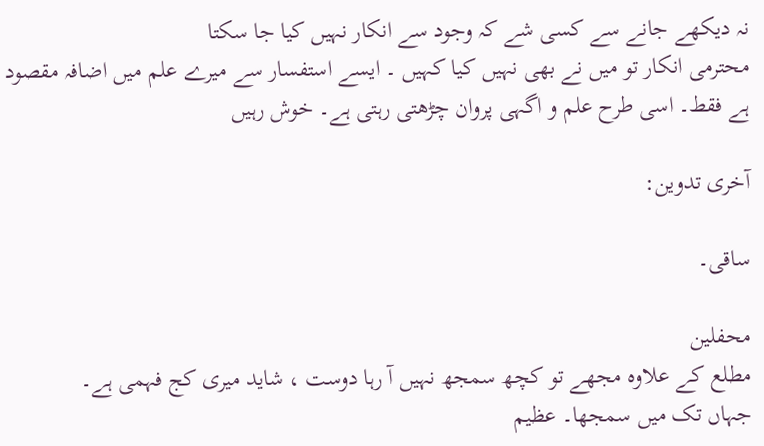نہ دیکهے جانے سے کسی شے کہ وجود سے انکار نہیں کیا جا سکتا
محترمی انکار تو میں نے بھی نہیں کیا کہیں ۔ ایسے استفسار سے میرے علم میں اضافہ مقصود ہے فقط۔ اسی طرح علم و اگہی پروان چڑھتی رہتی ہے۔ خوش رہیں

آخری تدوین:

ساقی۔

محفلین
مطلع کے علاوہ مجھے تو کچھ سمجھ نہیں آ رہا دوست ، شاید میری کج فہمی ہے۔
جہاں تک میں سمجھا۔ عظیم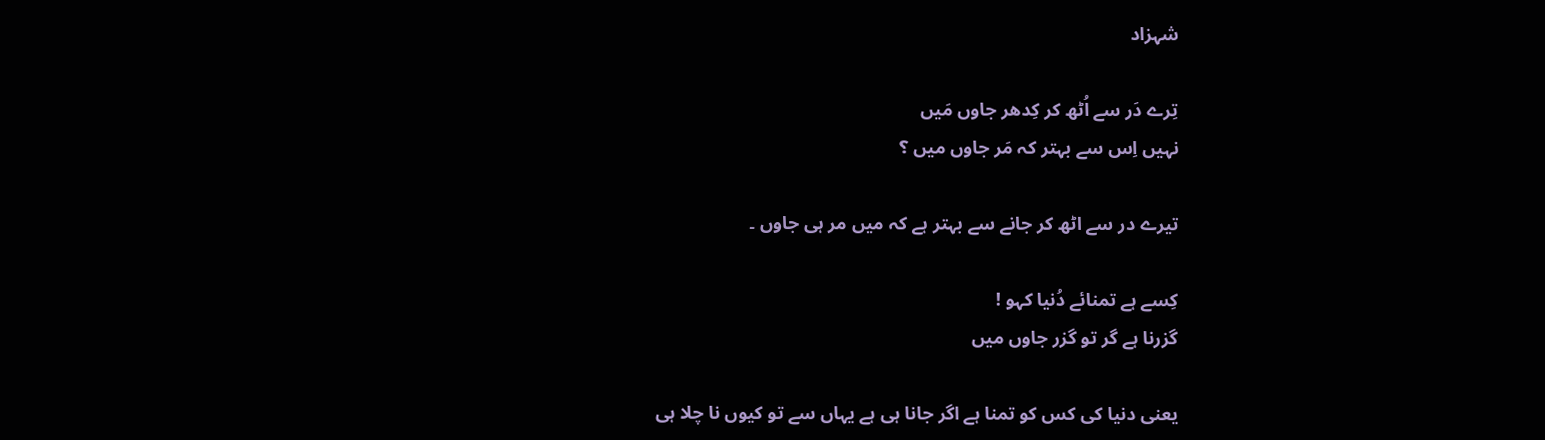شہزاد

تِرے دَر سے اُٹھ کر کِدهر جاوں مَیں
نہیں اِس سے بہتر کہ مَر جاوں میں ؟

تیرے در سے اٹھ کر جانے سے بہتر ہے کہ میں مر ہی جاوں ۔

کِسے ہے تمنائے دُنیا کہو !
گزرنا ہے گر تو گزر جاوں میں

یعنی دنیا کی کس کو تمنا ہے اگر جانا ہی ہے یہاں سے تو کیوں نا چلا ہی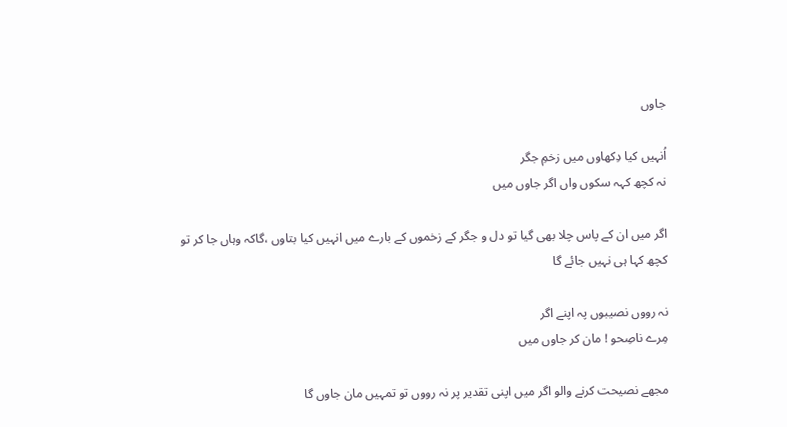جاوں

اُنہیں کیا دِکهاوں میں زخمِ جگر
نہ کچھ کہہ سکوں واں اگر جاوں میں

اگر میں ان کے پاس چلا بھی گیا تو دل و جگر کے زخموں کے بارے میں انہیں کیا بتاوں ،گاکہ وہاں جا کر تو کچھ کہا ہی نہیں جائے گا

نہ رووں نصیبوں پہ اپنے اگر
مِرے ناصِحو ! مان کر جاوں میں

مجھے نصیحت کرنے والو اگر میں اپنی تقدیر پر نہ رووں تو تمہیں مان جاوں گا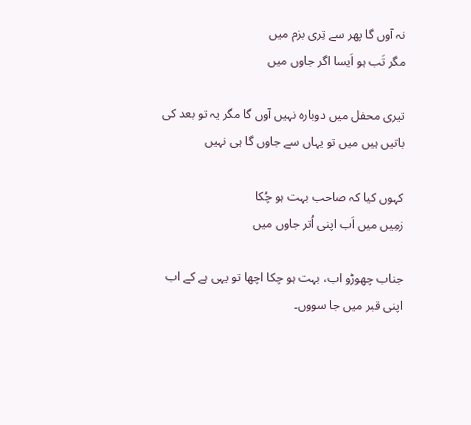نہ آوں گا پهر سے تِری بزم میں
مگر تَب ہو اَیسا اگر جاوں میں

تیری محفل میں دوبارہ نہیں آوں گا مگر یہ تو بعد کی باتیں ہیں میں تو یہاں سے جاوں گا ہی نہیں

کہوں کیا کہ صاحب بہت ہو چُکا
زمِیں میں اَب اپنی اُتر جاوں میں

جناب چھوڑو اب، بہت ہو چکا اچھا تو یہی ہے کے اب اپنی قبر میں جا سووں۔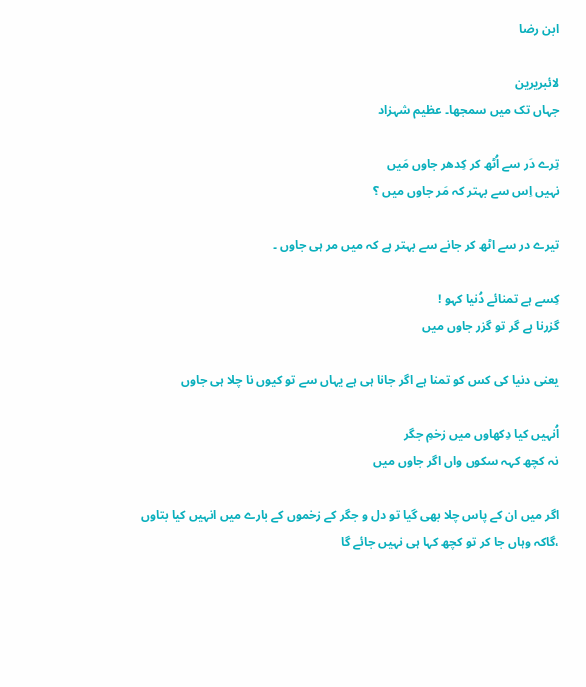ابن رضا

لائبریرین
جہاں تک میں سمجھا۔ عظیم شہزاد

تِرے دَر سے اُٹھ کر کِدهر جاوں مَیں
نہیں اِس سے بہتر کہ مَر جاوں میں ؟

تیرے در سے اٹھ کر جانے سے بہتر ہے کہ میں مر ہی جاوں ۔

کِسے ہے تمنائے دُنیا کہو !
گزرنا ہے گر تو گزر جاوں میں

یعنی دنیا کی کس کو تمنا ہے اگر جانا ہی ہے یہاں سے تو کیوں نا چلا ہی جاوں

اُنہیں کیا دِکهاوں میں زخمِ جگر
نہ کچھ کہہ سکوں واں اگر جاوں میں

اگر میں ان کے پاس چلا بھی گیا تو دل و جگر کے زخموں کے بارے میں انہیں کیا بتاوں ،گاکہ وہاں جا کر تو کچھ کہا ہی نہیں جائے گا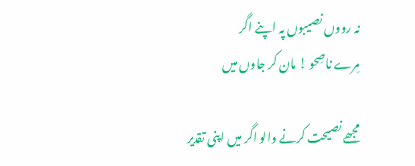نہ رووں نصیبوں پہ اپنے اگر
مِرے ناصِحو ! مان کر جاوں میں

مجھے نصیحت کرنے والو اگر میں اپنی تقدیر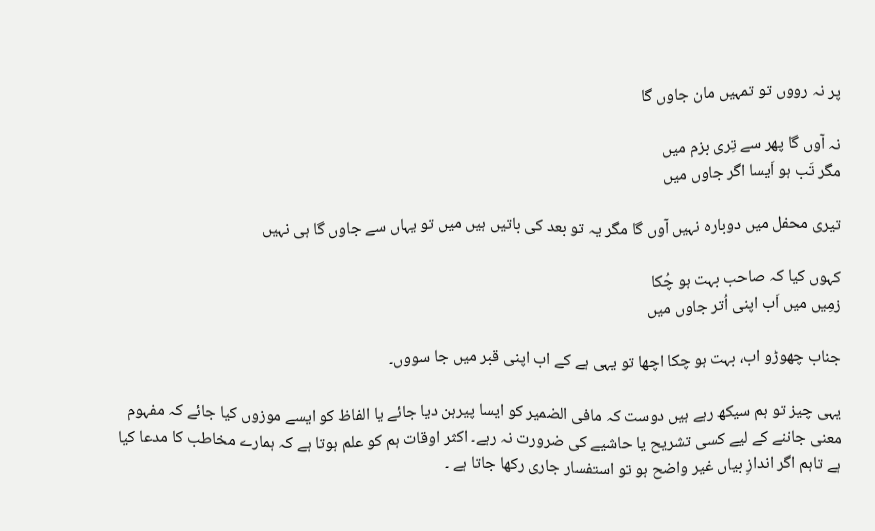پر نہ رووں تو تمہیں مان جاوں گا

نہ آوں گا پهر سے تِری بزم میں
مگر تَب ہو اَیسا اگر جاوں میں

تیری محفل میں دوبارہ نہیں آوں گا مگر یہ تو بعد کی باتیں ہیں میں تو یہاں سے جاوں گا ہی نہیں

کہوں کیا کہ صاحب بہت ہو چُکا
زمِیں میں اَب اپنی اُتر جاوں میں

جناب چھوڑو اب، بہت ہو چکا اچھا تو یہی ہے کے اب اپنی قبر میں جا سووں۔

یہی چیز تو ہم سیکھ رہے ہیں دوست کہ مافی الضمیر کو ایسا پیرہن دیا جائے یا الفاظ کو ایسے موزوں کیا جائے کہ مفہوم معنی جاننے کے لیے کسی تشریح یا حاشیے کی ضرورت نہ رہے۔ اکثر اوقات ہم کو علم ہوتا ہے کہ ہمارے مخاطب کا مدعا کیا ہے تاہم اگر اندازِ بیاں غیر واضح ہو تو استفسار جاری رکھا جاتا ہے ۔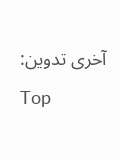آخری تدوین:
Top